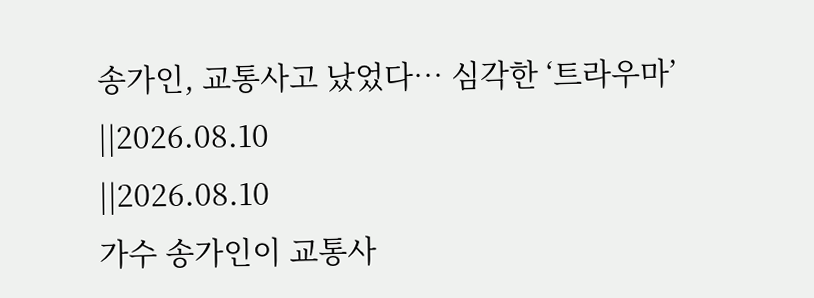송가인, 교통사고 났었다… 심각한 ‘트라우마’
||2026.08.10
||2026.08.10
가수 송가인이 교통사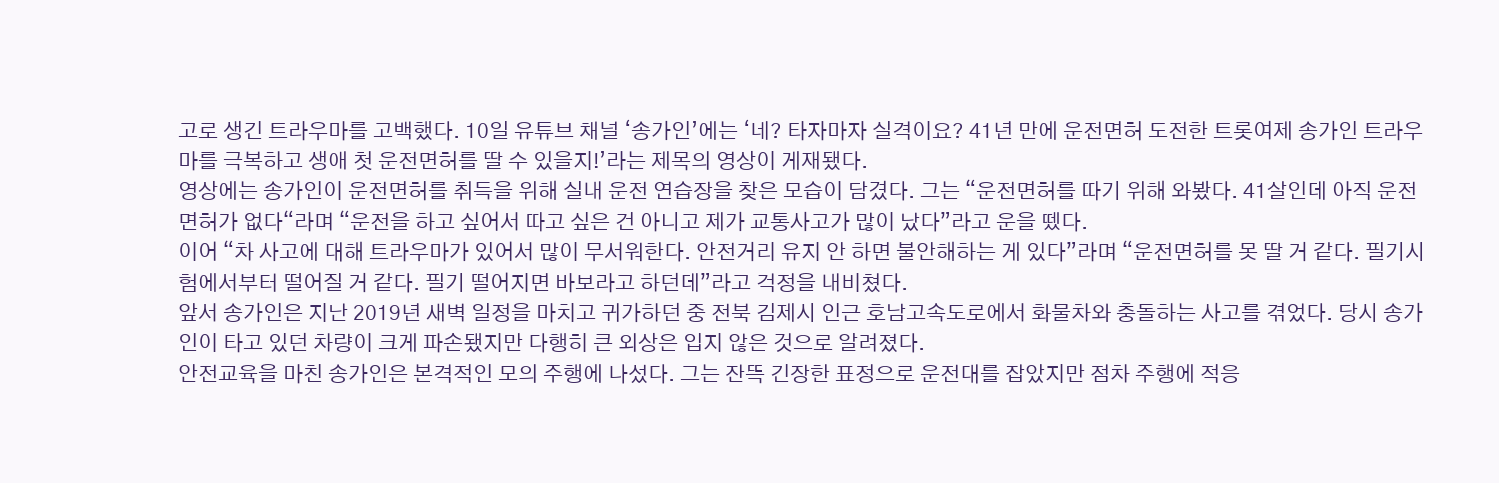고로 생긴 트라우마를 고백했다. 10일 유튜브 채널 ‘송가인’에는 ‘네? 타자마자 실격이요? 41년 만에 운전면허 도전한 트롯여제 송가인 트라우마를 극복하고 생애 첫 운전면허를 딸 수 있을지!’라는 제목의 영상이 게재됐다.
영상에는 송가인이 운전면허를 취득을 위해 실내 운전 연습장을 찾은 모습이 담겼다. 그는 “운전면허를 따기 위해 와봤다. 41살인데 아직 운전면허가 없다“라며 “운전을 하고 싶어서 따고 싶은 건 아니고 제가 교통사고가 많이 났다”라고 운을 뗐다.
이어 “차 사고에 대해 트라우마가 있어서 많이 무서워한다. 안전거리 유지 안 하면 불안해하는 게 있다”라며 “운전면허를 못 딸 거 같다. 필기시험에서부터 떨어질 거 같다. 필기 떨어지면 바보라고 하던데”라고 걱정을 내비쳤다.
앞서 송가인은 지난 2019년 새벽 일정을 마치고 귀가하던 중 전북 김제시 인근 호남고속도로에서 화물차와 충돌하는 사고를 겪었다. 당시 송가인이 타고 있던 차량이 크게 파손됐지만 다행히 큰 외상은 입지 않은 것으로 알려졌다.
안전교육을 마친 송가인은 본격적인 모의 주행에 나섰다. 그는 잔뜩 긴장한 표정으로 운전대를 잡았지만 점차 주행에 적응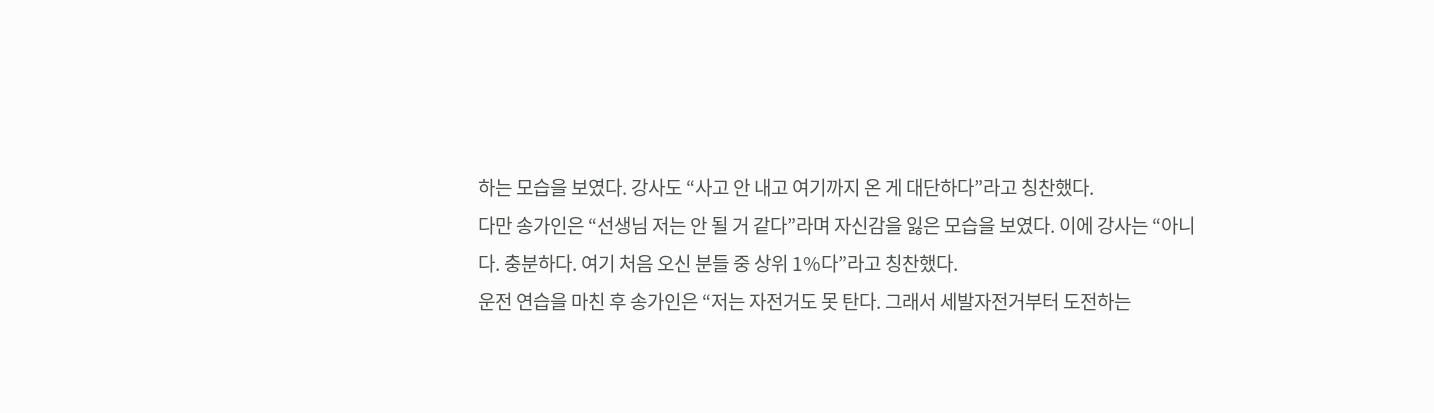하는 모습을 보였다. 강사도 “사고 안 내고 여기까지 온 게 대단하다”라고 칭찬했다.
다만 송가인은 “선생님 저는 안 될 거 같다”라며 자신감을 잃은 모습을 보였다. 이에 강사는 “아니다. 충분하다. 여기 처음 오신 분들 중 상위 1%다”라고 칭찬했다.
운전 연습을 마친 후 송가인은 “저는 자전거도 못 탄다. 그래서 세발자전거부터 도전하는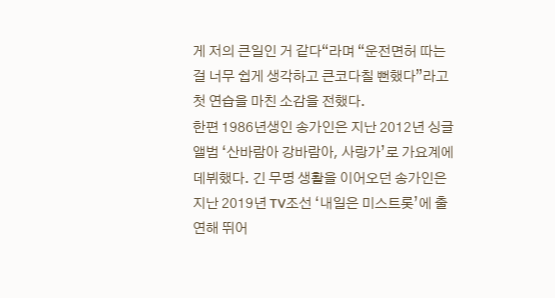게 저의 큰일인 거 같다“라며 “운전면허 따는 걸 너무 쉽게 생각하고 큰코다칠 뻔했다”라고 첫 연습을 마친 소감을 전했다.
한편 1986년생인 송가인은 지난 2012년 싱글 앨범 ‘산바람아 강바람아, 사랑가’로 가요계에 데뷔했다. 긴 무명 생활을 이어오던 송가인은 지난 2019년 TV조선 ‘내일은 미스트롯’에 출연해 뛰어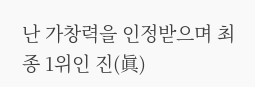난 가창력을 인정받으며 최종 1위인 진(眞)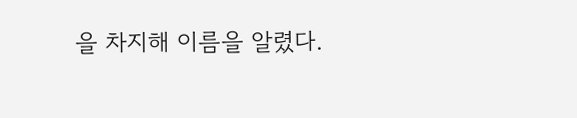을 차지해 이름을 알렸다.